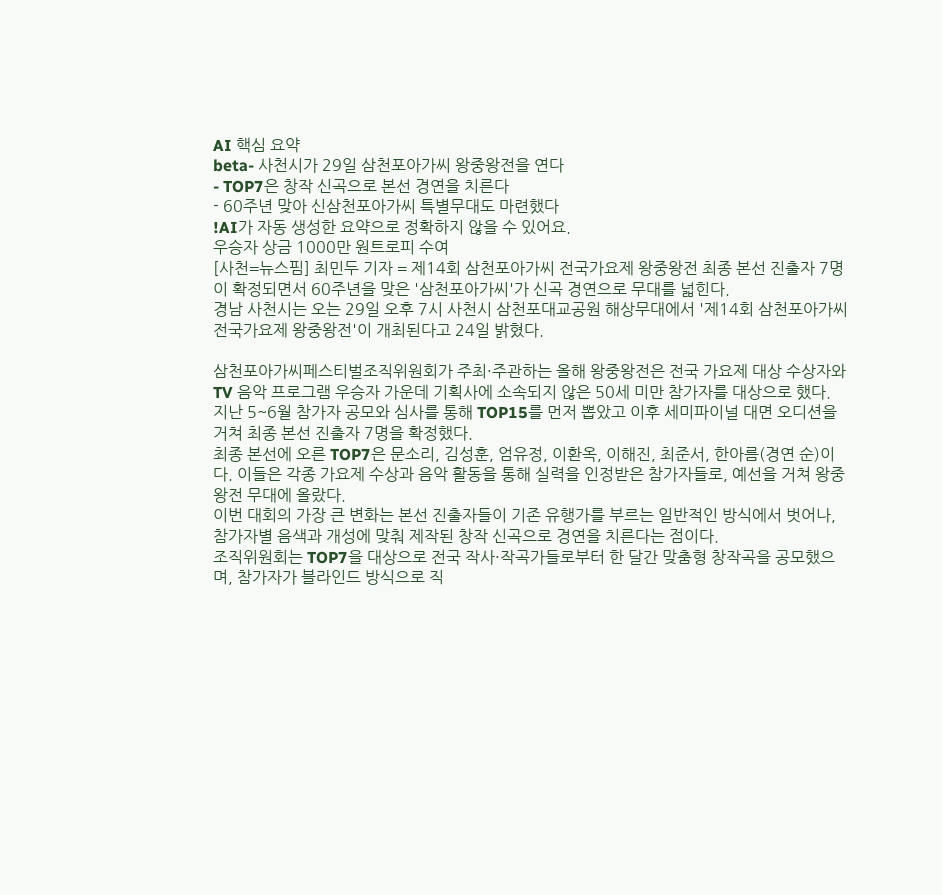AI 핵심 요약
beta- 사천시가 29일 삼천포아가씨 왕중왕전을 연다
- TOP7은 창작 신곡으로 본선 경연을 치른다
- 60주년 맞아 신삼천포아가씨 특별무대도 마련했다
!AI가 자동 생성한 요약으로 정확하지 않을 수 있어요.
우승자 상금 1000만 원트로피 수여
[사천=뉴스핌] 최민두 기자 = 제14회 삼천포아가씨 전국가요제 왕중왕전 최종 본선 진출자 7명이 확정되면서 60주년을 맞은 '삼천포아가씨'가 신곡 경연으로 무대를 넓힌다.
경남 사천시는 오는 29일 오후 7시 사천시 삼천포대교공원 해상무대에서 '제14회 삼천포아가씨 전국가요제 왕중왕전'이 개최된다고 24일 밝혔다.

삼천포아가씨페스티벌조직위원회가 주최·주관하는 올해 왕중왕전은 전국 가요제 대상 수상자와 TV 음악 프로그램 우승자 가운데 기획사에 소속되지 않은 50세 미만 참가자를 대상으로 했다.
지난 5~6월 참가자 공모와 심사를 통해 TOP15를 먼저 뽑았고 이후 세미파이널 대면 오디션을 거쳐 최종 본선 진출자 7명을 확정했다.
최종 본선에 오른 TOP7은 문소리, 김성훈, 엄유정, 이환옥, 이해진, 최준서, 한아름(경연 순)이다. 이들은 각종 가요제 수상과 음악 활동을 통해 실력을 인정받은 참가자들로, 예선을 거쳐 왕중왕전 무대에 올랐다.
이번 대회의 가장 큰 변화는 본선 진출자들이 기존 유행가를 부르는 일반적인 방식에서 벗어나, 참가자별 음색과 개성에 맞춰 제작된 창작 신곡으로 경연을 치른다는 점이다.
조직위원회는 TOP7을 대상으로 전국 작사·작곡가들로부터 한 달간 맞춤형 창작곡을 공모했으며, 참가자가 블라인드 방식으로 직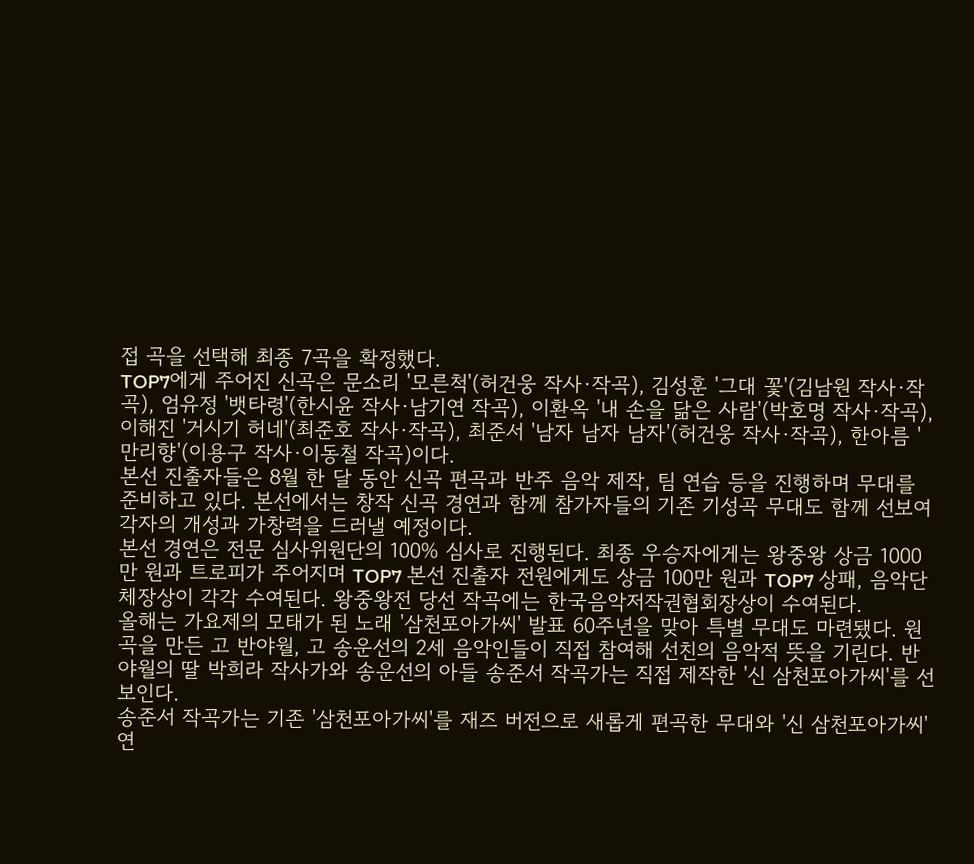접 곡을 선택해 최종 7곡을 확정했다.
TOP7에게 주어진 신곡은 문소리 '모른척'(허건웅 작사·작곡), 김성훈 '그대 꽃'(김남원 작사·작곡), 엄유정 '뱃타령'(한시윤 작사·남기연 작곡), 이환옥 '내 손을 닮은 사람'(박호명 작사·작곡), 이해진 '거시기 허네'(최준호 작사·작곡), 최준서 '남자 남자 남자'(허건웅 작사·작곡), 한아름 '만리향'(이용구 작사·이동철 작곡)이다.
본선 진출자들은 8월 한 달 동안 신곡 편곡과 반주 음악 제작, 팀 연습 등을 진행하며 무대를 준비하고 있다. 본선에서는 창작 신곡 경연과 함께 참가자들의 기존 기성곡 무대도 함께 선보여 각자의 개성과 가창력을 드러낼 예정이다.
본선 경연은 전문 심사위원단의 100% 심사로 진행된다. 최종 우승자에게는 왕중왕 상금 1000만 원과 트로피가 주어지며 TOP7 본선 진출자 전원에게도 상금 100만 원과 TOP7 상패, 음악단체장상이 각각 수여된다. 왕중왕전 당선 작곡에는 한국음악저작권협회장상이 수여된다.
올해는 가요제의 모태가 된 노래 '삼천포아가씨' 발표 60주년을 맞아 특별 무대도 마련됐다. 원곡을 만든 고 반야월, 고 송운선의 2세 음악인들이 직접 참여해 선친의 음악적 뜻을 기린다. 반야월의 딸 박희라 작사가와 송운선의 아들 송준서 작곡가는 직접 제작한 '신 삼천포아가씨'를 선보인다.
송준서 작곡가는 기존 '삼천포아가씨'를 재즈 버전으로 새롭게 편곡한 무대와 '신 삼천포아가씨' 연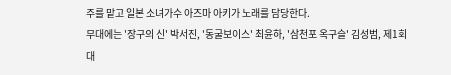주를 맡고 일본 소녀가수 아즈마 아키가 노래를 담당한다.
무대에는 '장구의 신' 박서진, '동굴보이스' 최윤하, '삼천포 옥구슬' 김성범, 제1회 대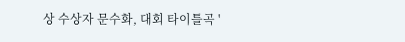상 수상자 문수화, 대회 타이틀곡 '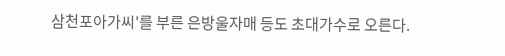삼천포아가씨'를 부른 은방울자매 등도 초대가수로 오른다.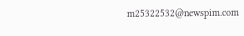m25322532@newspim.com